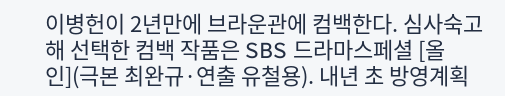이병헌이 2년만에 브라운관에 컴백한다. 심사숙고해 선택한 컴백 작품은 SBS 드라마스페셜 [올인](극본 최완규·연출 유철용). 내년 초 방영계획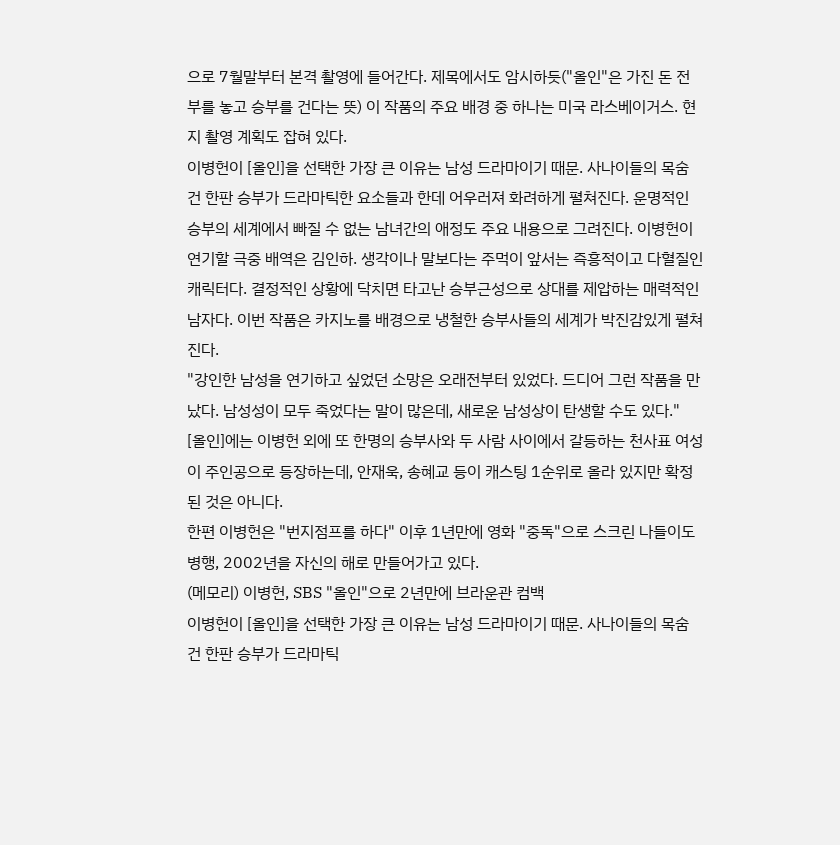으로 7월말부터 본격 촬영에 들어간다. 제목에서도 암시하듯("올인"은 가진 돈 전부를 놓고 승부를 건다는 뜻) 이 작품의 주요 배경 중 하나는 미국 라스베이거스. 현지 촬영 계획도 잡혀 있다.
이병헌이 [올인]을 선택한 가장 큰 이유는 남성 드라마이기 때문. 사나이들의 목숨 건 한판 승부가 드라마틱한 요소들과 한데 어우러져 화려하게 펼쳐진다. 운명적인 승부의 세계에서 빠질 수 없는 남녀간의 애정도 주요 내용으로 그려진다. 이병헌이 연기할 극중 배역은 김인하. 생각이나 말보다는 주먹이 앞서는 즉흥적이고 다혈질인 캐릭터다. 결정적인 상황에 닥치면 타고난 승부근성으로 상대를 제압하는 매력적인 남자다. 이번 작품은 카지노를 배경으로 냉철한 승부사들의 세계가 박진감있게 펼쳐진다.
"강인한 남성을 연기하고 싶었던 소망은 오래전부터 있었다. 드디어 그런 작품을 만났다. 남성성이 모두 죽었다는 말이 많은데, 새로운 남성상이 탄생할 수도 있다."
[올인]에는 이병헌 외에 또 한명의 승부사와 두 사람 사이에서 갈등하는 천사표 여성이 주인공으로 등장하는데, 안재욱, 송혜교 등이 캐스팅 1순위로 올라 있지만 확정된 것은 아니다.
한편 이병헌은 "번지점프를 하다" 이후 1년만에 영화 "중독"으로 스크린 나들이도 병행, 2002년을 자신의 해로 만들어가고 있다.
(메모리) 이병헌, SBS "올인"으로 2년만에 브라운관 컴백
이병헌이 [올인]을 선택한 가장 큰 이유는 남성 드라마이기 때문. 사나이들의 목숨 건 한판 승부가 드라마틱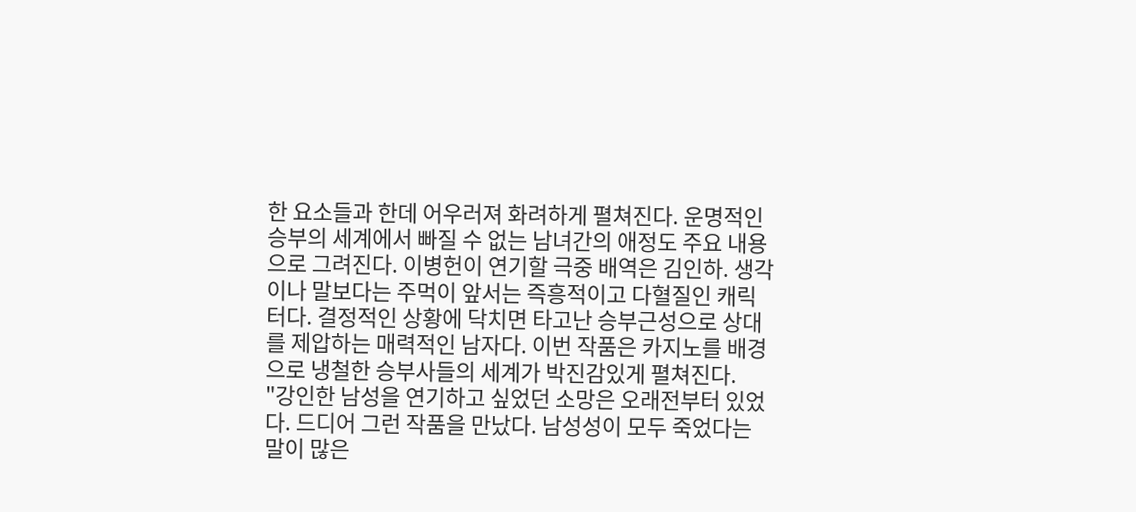한 요소들과 한데 어우러져 화려하게 펼쳐진다. 운명적인 승부의 세계에서 빠질 수 없는 남녀간의 애정도 주요 내용으로 그려진다. 이병헌이 연기할 극중 배역은 김인하. 생각이나 말보다는 주먹이 앞서는 즉흥적이고 다혈질인 캐릭터다. 결정적인 상황에 닥치면 타고난 승부근성으로 상대를 제압하는 매력적인 남자다. 이번 작품은 카지노를 배경으로 냉철한 승부사들의 세계가 박진감있게 펼쳐진다.
"강인한 남성을 연기하고 싶었던 소망은 오래전부터 있었다. 드디어 그런 작품을 만났다. 남성성이 모두 죽었다는 말이 많은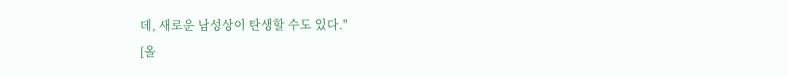데, 새로운 남성상이 탄생할 수도 있다."
[올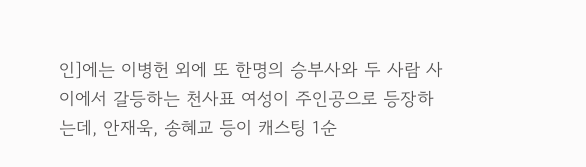인]에는 이병헌 외에 또 한명의 승부사와 두 사람 사이에서 갈등하는 천사표 여성이 주인공으로 등장하는데, 안재욱, 송혜교 등이 캐스팅 1순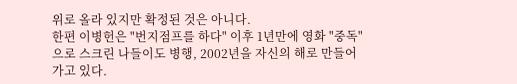위로 올라 있지만 확정된 것은 아니다.
한편 이병헌은 "번지점프를 하다" 이후 1년만에 영화 "중독"으로 스크린 나들이도 병행, 2002년을 자신의 해로 만들어가고 있다.